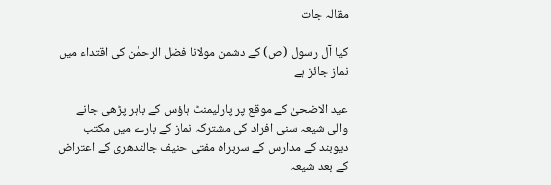مقالہ جات

کیا آل رسول (ص) کے دشمن مولانا فضل الرحمٰن کی اقتداء میں نماز جائز ہے

عید الاضحیٰ کے موقع پر پارلیمنٹ ہاؤس کے باہر پڑھی جانے والی شیعہ سنی افراد کی مشترکہ نماز کے بارے میں مکتب دیوبند کے مدارس کے سربراہ مفتی حنیف جالندھری کے اعتراض کے بعد شیعہ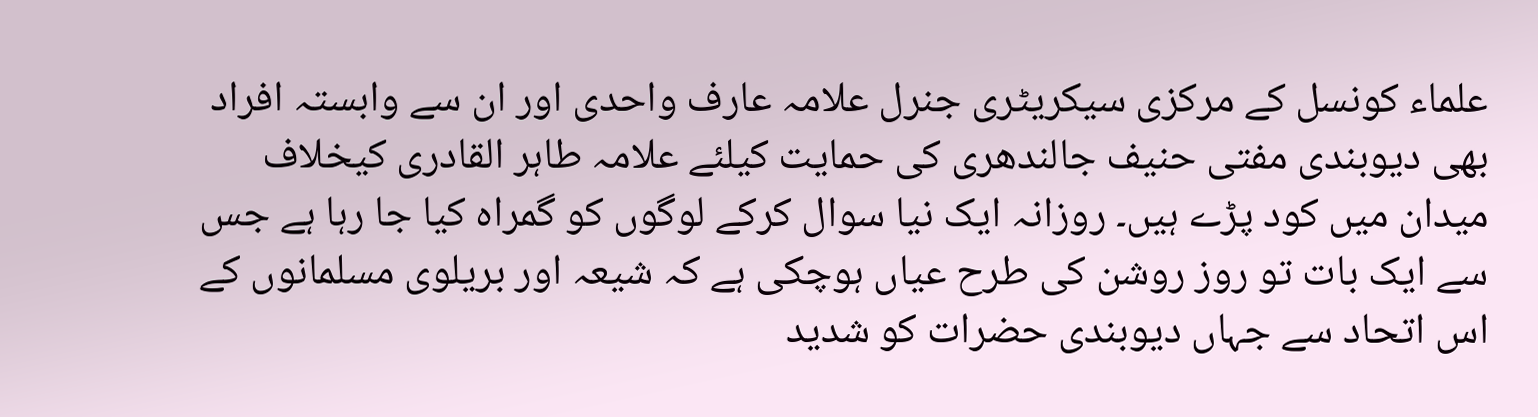علماء کونسل کے مرکزی سیکریٹری جنرل علامہ عارف واحدی اور ان سے وابستہ افراد بھی دیوبندی مفتی حنیف جالندھری کی حمایت کیلئے علامہ طاہر القادری کیخلاف میدان میں کود پڑے ہیں۔ روزانہ ایک نیا سوال کرکے لوگوں کو گمراہ کیا جا رہا ہے جس سے ایک بات تو روز روشن کی طرح عیاں ہوچکی ہے کہ شیعہ اور بریلوی مسلمانوں کے اس اتحاد سے جہاں دیوبندی حضرات کو شدید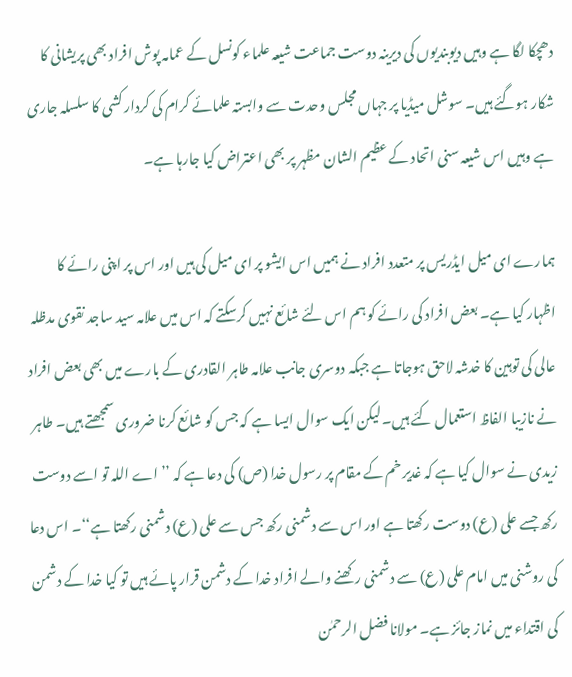دھچکا لگا ہے وہیں دیوبندیوں کی دیرینہ دوست جماعت شیعہ علماء کونسل کے عمامہ پوش افراد بھی پریشانی کا شکار ہوگئے ہیں۔ سوشل میڈیا پر جہاں مجلس وحدت سے وابستہ علمائے کرام کی کردار کشی کا سلسلہ جاری ہے وہیں اس شیعہ سنی اتحاد کے عظیم الشان مظہر پر بھی اعتراض کیا جارہا ہے۔

ہمارے ای میل ایڈریس پر متعدد افراد نے ہمیں اس ایشو پر ای میل کی ہیں اور اس پر اپنی رائے کا اظہار کیا ہے۔ بعض افراد کی رائے کو ہم اس لئے شائع نہیں کرسکتے کہ اس میں علامہ سید ساجد نقوی مدظلہ عالی کی توہین کا خدشہ لاحق ہوجاتا ہے جبکہ دوسری جانب علامہ طاہر القادری کے بارے میں بھی بعض افراد نے نازیبا الفاظ استعمال کئے ہیں۔ لیکن ایک سوال ایسا ہے کہ جس کو شائع کرنا ضروری سمجھتے ہیں۔ طاہر زیدی نے سوال کیا ہے کہ غدیر خم کے مقام پر رسول خدا (ص) کی دعا ہے کہ ’’ اے اللہ تو اسے دوست رکھ جسے علی (ع) دوست رکھتا ہے اور اس سے دشمنی رکھ جس سے علی (ع) دشمنی رکھتا ہے‘‘۔ اس دعا کی روشنی میں امام علی (ع) سے دشمنی رکھنے والے افراد خدا کے دشمن قرار پائے ہیں تو کیا خدا کے دشمن کی اقتداء میں نماز جائز ہے۔ مولانا فضل الرحمٰن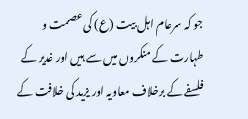جو کہ سرعام اہل بیت (ع) کی عصمت و طہارت کے منکروں میں سے ہیں اور غدیر کے فلسفے کے برخلاف معاویہ اور یزید کی خلافت کے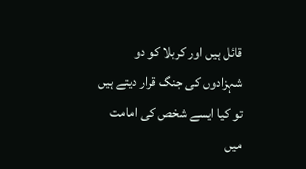قائل ہیں اور کربلا کو دو شہزادوں کی جنگ قرار دیتے ہیں تو کیا ایسے شخص کی امامت میں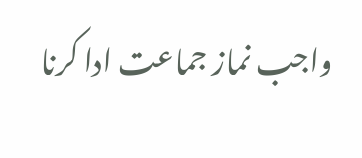واجب نماز جماعت ادا کرنا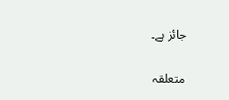جائز ہے۔

متعلقہ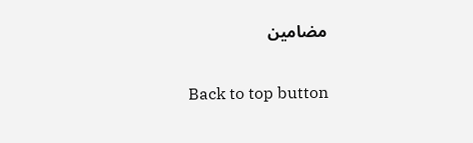مضامین

Back to top button